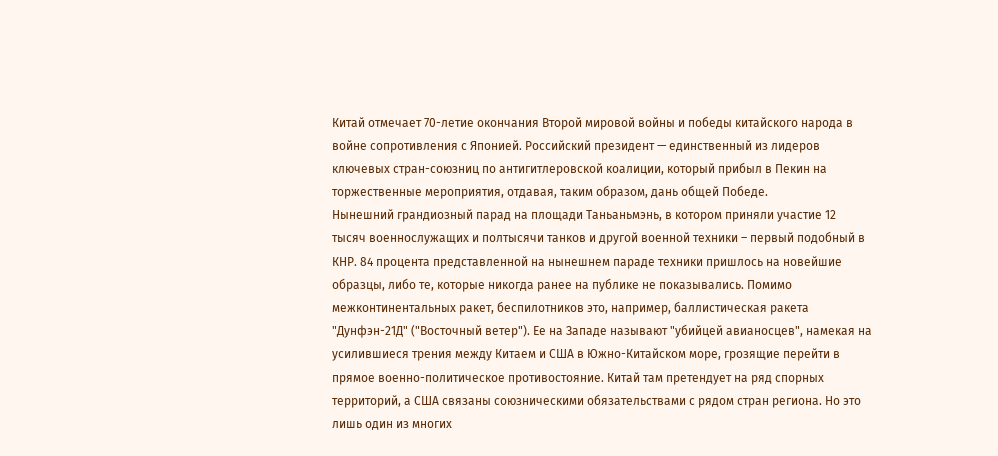Китай отмечает 70-летие окончания Второй мировой войны и победы китайского народа в войне сопротивления с Японией. Российский президент — единственный из лидеров ключевых стран-союзниц по антигитлеровской коалиции, который прибыл в Пекин на торжественные мероприятия, отдавая, таким образом, дань общей Победе.
Нынешний грандиозный парад на площади Таньаньмэнь, в котором приняли участие 12 тысяч военнослужащих и полтысячи танков и другой военной техники – первый подобный в КНР. 84 процента представленной на нынешнем параде техники пришлось на новейшие образцы, либо те, которые никогда ранее на публике не показывались. Помимо межконтинентальных ракет, беспилотников это, например, баллистическая ракета "Дунфэн-21Д" ("Восточный ветер"). Ее на Западе называют "убийцей авианосцев", намекая на усилившиеся трения между Китаем и США в Южно-Китайском море, грозящие перейти в прямое военно-политическое противостояние. Китай там претендует на ряд спорных территорий, а США связаны союзническими обязательствами с рядом стран региона. Но это лишь один из многих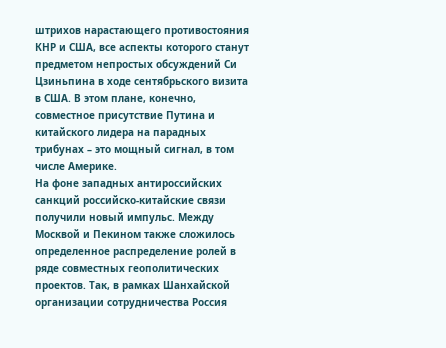штрихов нарастающего противостояния КНР и США, все аспекты которого станут предметом непростых обсуждений Си Цзиньпина в ходе сентябрьского визита в США. В этом плане, конечно, совместное присутствие Путина и китайского лидера на парадных трибунах – это мощный сигнал, в том числе Америке.
На фоне западных антироссийских санкций российско-китайские связи получили новый импульс. Между Москвой и Пекином также сложилось определенное распределение ролей в ряде совместных геополитических проектов. Так, в рамках Шанхайской организации сотрудничества Россия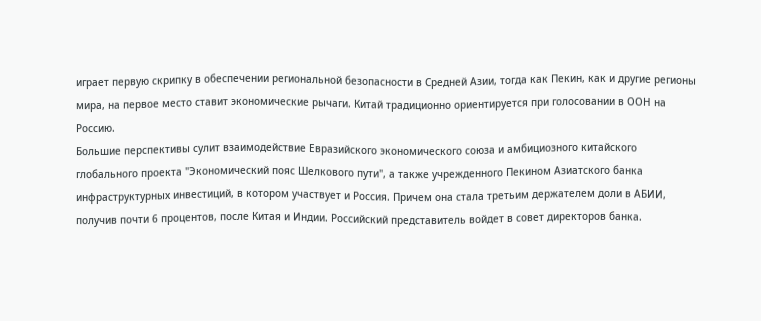играет первую скрипку в обеспечении региональной безопасности в Средней Азии, тогда как Пекин, как и другие регионы мира, на первое место ставит экономические рычаги. Китай традиционно ориентируется при голосовании в ООН на Россию.
Большие перспективы сулит взаимодействие Евразийского экономического союза и амбициозного китайского глобального проекта "Экономический пояс Шелкового пути", а также учрежденного Пекином Азиатского банка инфраструктурных инвестиций, в котором участвует и Россия. Причем она стала третьим держателем доли в АБИИ, получив почти 6 процентов, после Китая и Индии. Российский представитель войдет в совет директоров банка.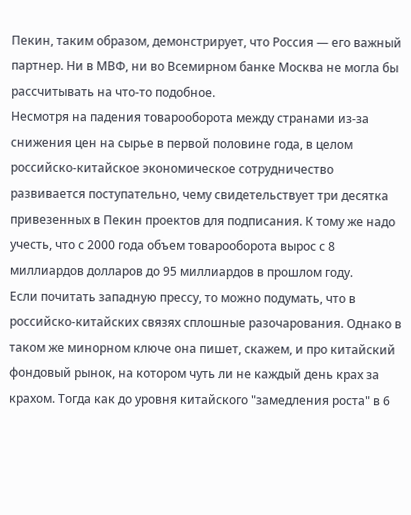Пекин, таким образом, демонстрирует, что Россия — его важный партнер. Ни в МВФ, ни во Всемирном банке Москва не могла бы рассчитывать на что-то подобное.
Несмотря на падения товарооборота между странами из-за снижения цен на сырье в первой половине года, в целом российско-китайское экономическое сотрудничество развивается поступательно, чему свидетельствует три десятка привезенных в Пекин проектов для подписания. К тому же надо учесть, что с 2000 года объем товарооборота вырос с 8 миллиардов долларов до 95 миллиардов в прошлом году.
Если почитать западную прессу, то можно подумать, что в российско-китайских связях сплошные разочарования. Однако в таком же минорном ключе она пишет, скажем, и про китайский фондовый рынок, на котором чуть ли не каждый день крах за крахом. Тогда как до уровня китайского "замедления роста" в 6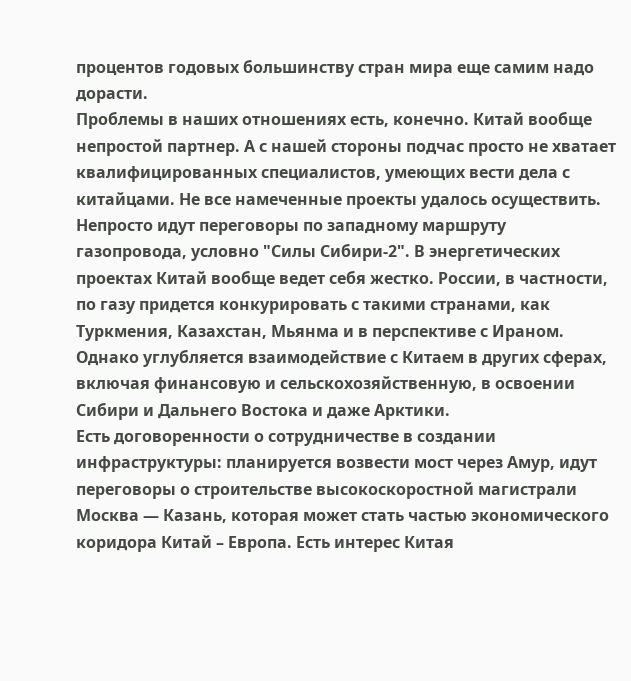процентов годовых большинству стран мира еще самим надо дорасти.
Проблемы в наших отношениях есть, конечно. Китай вообще непростой партнер. А с нашей стороны подчас просто не хватает квалифицированных специалистов, умеющих вести дела с китайцами. Не все намеченные проекты удалось осуществить. Непросто идут переговоры по западному маршруту газопровода, условно "Силы Сибири-2". В энергетических проектах Китай вообще ведет себя жестко. России, в частности, по газу придется конкурировать с такими странами, как Туркмения, Казахстан, Мьянма и в перспективе с Ираном. Однако углубляется взаимодействие с Китаем в других сферах, включая финансовую и сельскохозяйственную, в освоении Сибири и Дальнего Востока и даже Арктики.
Есть договоренности о сотрудничестве в создании инфраструктуры: планируется возвести мост через Амур, идут переговоры о строительстве высокоскоростной магистрали Москва — Казань, которая может стать частью экономического коридора Китай – Европа. Есть интерес Китая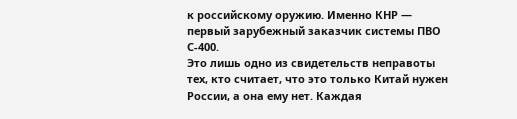к российскому оружию. Именно КНР — первый зарубежный заказчик системы ПВО С-400.
Это лишь одно из свидетельств неправоты тех, кто считает, что это только Китай нужен России, а она ему нет. Каждая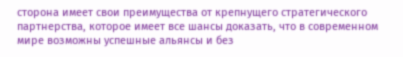сторона имеет свои преимущества от крепнущего стратегического партнерства, которое имеет все шансы доказать, что в современном мире возможны успешные альянсы и без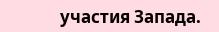участия Запада.